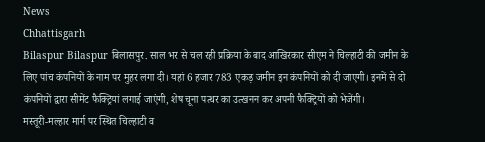News
Chhattisgarh
Bilaspur Bilaspur बिलासपुर. साल भर से चल रही प्रक्रिया के बाद आखिरकार सीएम ने चिल्हाटी की जमीन के लिए पांच कंपनियों के नाम पर मुहर लगा दी। यहां 6 हजार 783 एकड़ जमीन इन कंपनियों को दी जाएगी। इनमें से दो कंपनियों द्वारा सीमेंट फैक्ट्रियां लगाई जाएंगी, शेष चूना पत्थर का उत्खनन कर अपनी फैक्ट्रियों को भेजेंगी।
मस्तूरी-मल्हार मार्ग पर स्थित चिल्हाटी व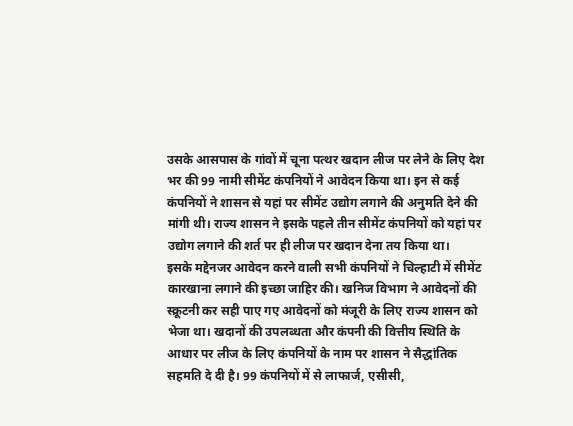उसके आसपास के गांवों में चूना पत्थर खदान लीज पर लेने के लिए देश भर की 99 नामी सीमेंट कंपनियों ने आवेदन किया था। इन से कई कंपनियों ने शासन से यहां पर सीमेंट उद्योग लगाने की अनुमति देने की मांगी थी। राज्य शासन ने इसके पहले तीन सीमेंट कंपनियों को यहां पर उद्योग लगाने की शर्त पर ही लीज पर खदान देना तय किया था।
इसके मद्देनजर आवेदन करने वाली सभी कंपनियों ने चिल्हाटी में सीमेंट कारखाना लगाने की इच्छा जाहिर की। खनिज विभाग ने आवेदनों की स्क्रूटनी कर सही पाए गए आवेदनों को मंजूरी के लिए राज्य शासन को भेजा था। खदानों की उपलब्धता और कंपनी की वित्तीय स्थिति के आधार पर लीज के लिए कंपनियों के नाम पर शासन ने सैद्धांतिक सहमति दे दी है। 99 कंपनियों में से लाफार्ज, एसीसी,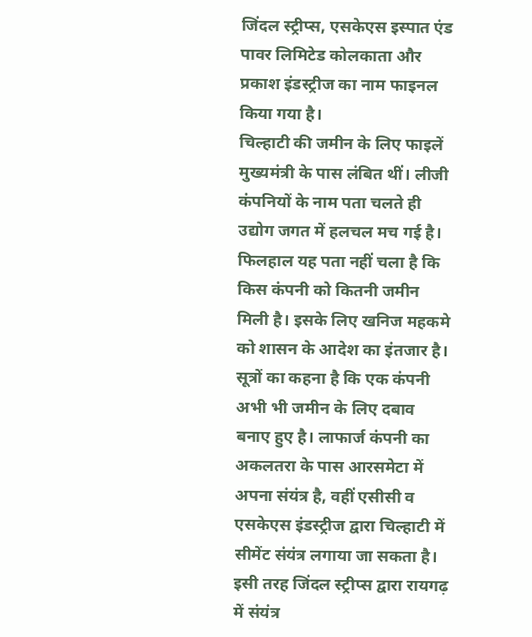जिंदल स्ट्रीप्स, एसकेएस इस्पात एंड पावर लिमिटेड कोलकाता और प्रकाश इंडस्ट्रीज का नाम फाइनल किया गया है।
चिल्हाटी की जमीन के लिए फाइलें मुख्यमंत्री के पास लंबित थीं। लीजी कंपनियों के नाम पता चलते ही उद्योग जगत में हलचल मच गई है। फिलहाल यह पता नहीं चला है कि किस कंपनी को कितनी जमीन मिली है। इसके लिए खनिज महकमे को शासन के आदेश का इंतजार है। सूत्रों का कहना है कि एक कंपनी अभी भी जमीन के लिए दबाव बनाए हुए है। लाफार्ज कंपनी का अकलतरा के पास आरसमेटा में अपना संयंत्र है, वहीं एसीसी व एसकेएस इंडस्ट्रीज द्वारा चिल्हाटी में सीमेंट संयंत्र लगाया जा सकता है। इसी तरह जिंदल स्ट्रीप्स द्वारा रायगढ़ में संयंत्र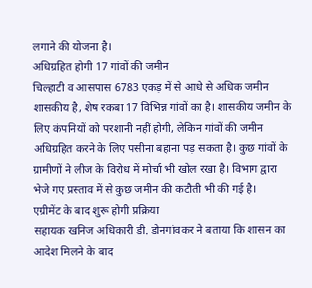लगाने की योजना है।
अधिग्रहित होगी 17 गांवों की जमीन
चिल्हाटी व आसपास 6783 एकड़ में से आधे से अधिक जमीन शासकीय है, शेष रकबा 17 विभिन्न गांवों का है। शासकीय जमीन के लिए कंपनियों को परशानी नहीं होगी, लेकिन गांवों की जमीन अधिग्रहित करने के लिए पसीना बहाना पड़ सकता है। कुछ गांवों के ग्रामीणों ने लीज के विरोध में मोर्चा भी खोल रखा है। विभाग द्वारा भेजे गए प्रस्ताव में से कुछ जमीन की कटौती भी की गई है।
एग्रीमेंट के बाद शुरू होगी प्रक्रिया
सहायक खनिज अधिकारी डी. डोनगांवकर ने बताया कि शासन का आदेश मिलने के बाद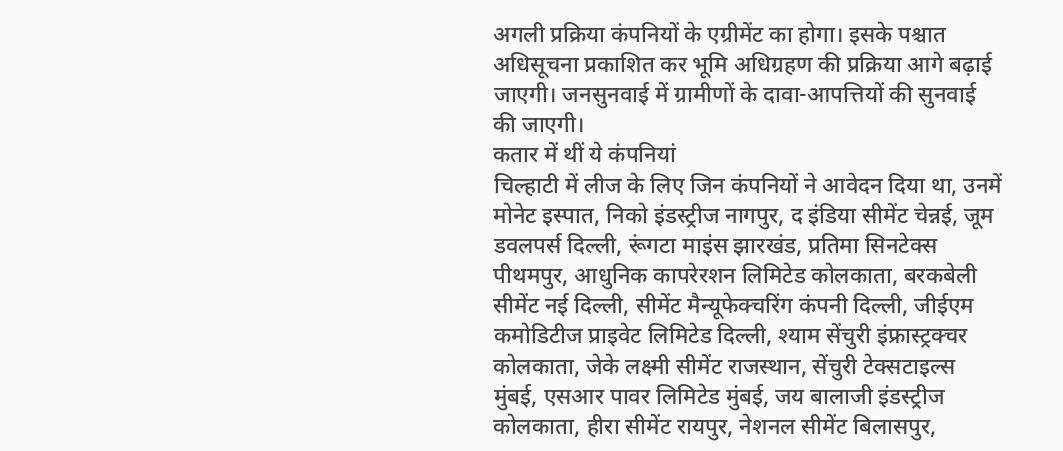अगली प्रक्रिया कंपनियों के एग्रीमेंट का होगा। इसके पश्चात अधिसूचना प्रकाशित कर भूमि अधिग्रहण की प्रक्रिया आगे बढ़ाई जाएगी। जनसुनवाई में ग्रामीणों के दावा-आपत्तियों की सुनवाई की जाएगी।
कतार में थीं ये कंपनियां
चिल्हाटी में लीज के लिए जिन कंपनियों ने आवेदन दिया था, उनमें मोनेट इस्पात, निको इंडस्ट्रीज नागपुर, द इंडिया सीमेंट चेन्नई, जूम डवलपर्स दिल्ली, रूंगटा माइंस झारखंड, प्रतिमा सिनटेक्स पीथमपुर, आधुनिक कापरेरशन लिमिटेड कोलकाता, बरकबेली सीमेंट नई दिल्ली, सीमेंट मैन्यूफेक्चरिंग कंपनी दिल्ली, जीईएम कमोडिटीज प्राइवेट लिमिटेड दिल्ली, श्याम सेंचुरी इंफ्रास्ट्रक्चर कोलकाता, जेके लक्ष्मी सीमेंट राजस्थान, सेंचुरी टेक्सटाइल्स मुंबई, एसआर पावर लिमिटेड मुंबई, जय बालाजी इंडस्ट्रीज कोलकाता, हीरा सीमेंट रायपुर, नेशनल सीमेंट बिलासपुर,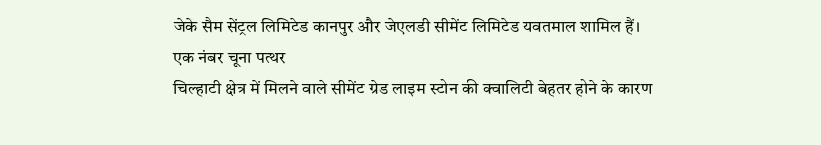जेके सैम सेंट्रल लिमिटेड कानपुर और जेएलडी सीमेंट लिमिटेड यवतमाल शामिल हैं।
एक नंबर चूना पत्थर
चिल्हाटी क्षेत्र में मिलने वाले सीमेंट ग्रेड लाइम स्टोन की क्वालिटी बेहतर होने के कारण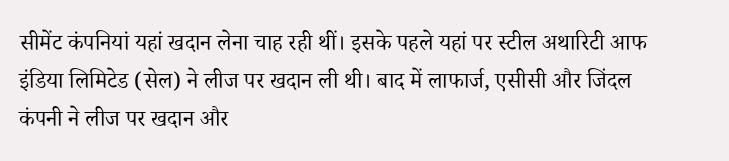सीमेंट कंपनियां यहां खदान लेना चाह रही थीं। इसके पहले यहां पर स्टील अथारिटी आफ इंडिया लिमिटेड (सेल) ने लीज पर खदान ली थी। बाद में लाफार्ज, एसीसी और जिंदल कंपनी ने लीज पर खदान और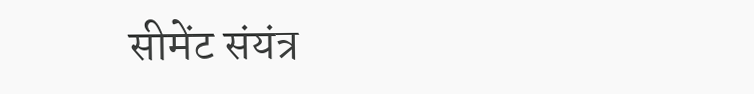सीमेंट संयंत्र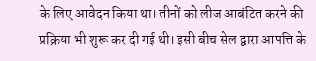के लिए आवेदन किया था। तीनों को लीज आबंटित करने की प्रक्रिया भी शुरू कर दी गई थी। इसी बीच सेल द्वारा आपत्ति के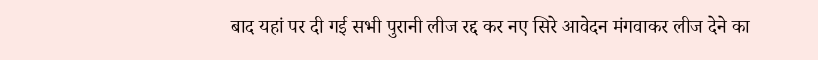बाद यहां पर दी गई सभी पुरानी लीज रद्द कर नए सिरे आवेदन मंगवाकर लीज देने का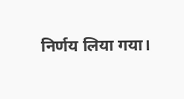निर्णय लिया गया।